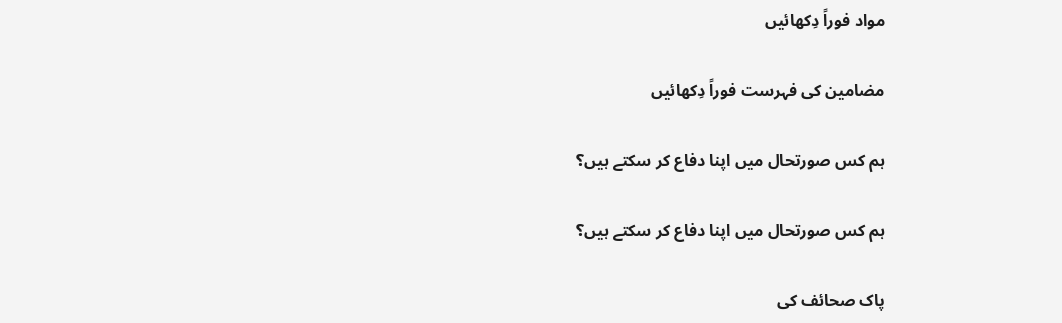مواد فوراً دِکھائیں

مضامین کی فہرست فوراً دِکھائیں

ہم کس صورتحال میں اپنا دفاع کر سکتے ہیں؟

ہم کس صورتحال میں اپنا دفاع کر سکتے ہیں؟

پاک صحائف کی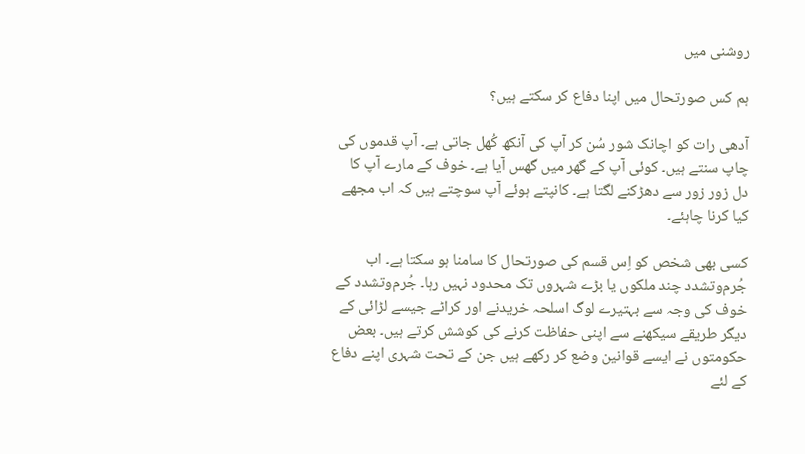روشنی میں

ہم کس صورتحال میں اپنا دفاع کر سکتے ہیں؟

آدھی رات کو اچانک شور سُن کر آپ کی آنکھ کُھل جاتی ہے۔ آپ قدموں کی چاپ سنتے ہیں۔ کوئی آپ کے گھر میں گھس آیا ہے۔ خوف کے مارے آپ کا دل زور زور سے دھڑکنے لگتا ہے۔ کانپتے ہوئے آپ سوچتے ہیں کہ اب مجھے کیا کرنا چاہئے۔

کسی بھی شخص کو اِس قسم کی صورتحال کا سامنا ہو سکتا ہے۔ اب جُرم‌وتشدد چند ملکوں یا بڑے شہروں تک محدود نہیں رہا۔ جُرم‌وتشدد کے خوف کی وجہ سے بہتیرے لوگ اسلحہ خریدنے اور کراٹے جیسے لڑائی کے دیگر طریقے سیکھنے سے اپنی حفاظت کرنے کی کوشش کرتے ہیں۔ بعض حکومتوں نے ایسے قوانین وضع کر رکھے ہیں جن کے تحت شہری اپنے دفاع کے لئے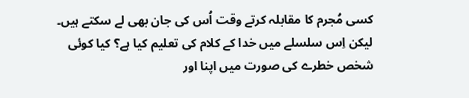کسی مُجرم کا مقابلہ کرتے وقت اُس کی جان بھی لے سکتے ہیں۔ لیکن اِس سلسلے میں خدا کے کلام کی تعلیم کیا ہے؟ کیا کوئی شخص خطرے کی صورت میں اپنا اور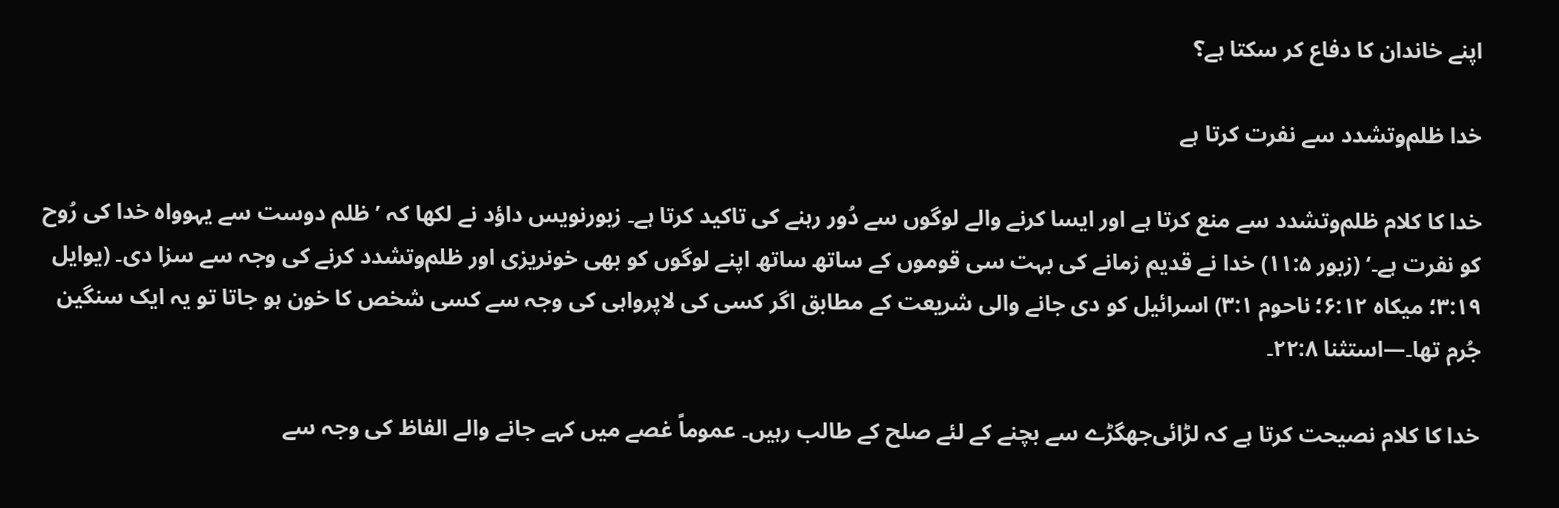اپنے خاندان کا دفاع کر سکتا ہے؟

خدا ظلم‌وتشدد سے نفرت کرتا ہے

خدا کا کلام ظلم‌وتشدد سے منع کرتا ہے اور ایسا کرنے والے لوگوں سے دُور رہنے کی تاکید کرتا ہے۔ زبورنویس داؤد نے لکھا کہ ’ظلم دوست سے یہوواہ خدا کی رُوح کو نفرت ہے۔‘ (زبور ۱۱:۵) خدا نے قدیم زمانے کی بہت سی قوموں کے ساتھ ساتھ اپنے لوگوں کو بھی خونریزی اور ظلم‌وتشدد کرنے کی وجہ سے سزا دی۔ (یوایل ۳:۱۹؛ میکاہ ۶:۱۲؛ ناحوم ۳:۱) اسرائیل کو دی جانے والی شریعت کے مطابق اگر کسی کی لاپرواہی کی وجہ سے کسی شخص کا خون ہو جاتا تو یہ ایک سنگین جُرم تھا۔—استثنا ۲۲:۸۔

خدا کا کلام نصیحت کرتا ہے کہ لڑائی‌جھگڑے سے بچنے کے لئے صلح کے طالب رہیں۔ عموماً غصے میں کہے جانے والے الفاظ کی وجہ سے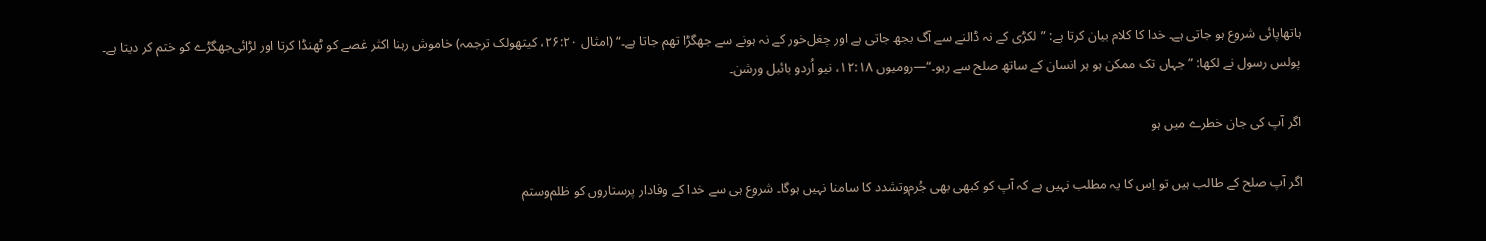ہاتھاپائی شروع ہو جاتی ہے۔ خدا کا کلام بیان کرتا ہے: ”لکڑی کے نہ ڈالنے سے آگ بجھ جاتی ہے اور چغل‌خور کے نہ ہونے سے جھگڑا تھم جاتا ہے۔“ (امثال ۲۶:۲۰، کیتھولک ترجمہ) خاموش رہنا اکثر غصے کو ٹھنڈا کرتا اور لڑائی‌جھگڑے کو ختم کر دیتا ہے۔ پولس رسول نے لکھا: ”جہاں تک ممکن ہو ہر انسان کے ساتھ صلح سے رہو۔“—رومیوں ۱۲:۱۸، نیو اُردو بائبل ورشن۔

اگر آپ کی جان خطرے میں ہو

اگر آپ صلح کے طالب ہیں تو اِس کا یہ مطلب نہیں ہے کہ آپ کو کبھی بھی جُرم‌وتشدد کا سامنا نہیں ہوگا۔ شروع ہی سے خدا کے وفادار پرستاروں کو ظلم‌وستم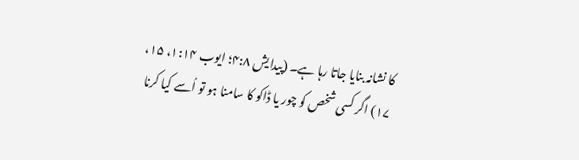کا نشانہ بنایا جاتا رہا ہے۔ (پیدایش ۴:۸؛ ایوب ۱:۱۴، ۱۵، ۱۷) اگر کسی شخص کو چور یا ڈاکو کا سامنا ہو تو اُسے کیا کرنا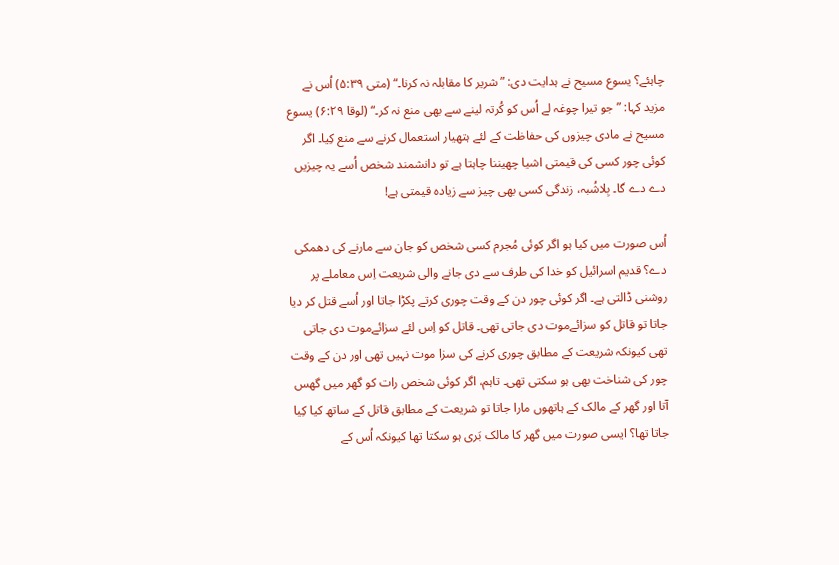چاہئے؟ یسوع مسیح نے ہدایت دی: ”شریر کا مقابلہ نہ کرنا۔“ (متی ۵:۳۹) اُس نے مزید کہا: ”جو تیرا چوغہ لے اُس کو کُرتہ لینے سے بھی منع نہ کر۔“ (لوقا ۶:۲۹) یسوع مسیح نے مادی چیزوں کی حفاظت کے لئے ہتھیار استعمال کرنے سے منع کِیا۔ اگر کوئی چور کسی کی قیمتی اشیا چھیننا چاہتا ہے تو دانشمند شخص اُسے یہ چیزیں دے دے گا۔ بِلاشُبہ، زندگی کسی بھی چیز سے زیادہ قیمتی ہے!

اُس صورت میں کیا ہو اگر کوئی مُجرم کسی شخص کو جان سے مارنے کی دھمکی دے؟ قدیم اسرائیل کو خدا کی طرف سے دی جانے والی شریعت اِس معاملے پر روشنی ڈالتی ہے۔ اگر کوئی چور دن کے وقت چوری کرتے پکڑا جاتا اور اُسے قتل کر دیا جاتا تو قاتل کو سزائےموت دی جاتی تھی۔ قاتل کو اِس لئے سزائےموت دی جاتی تھی کیونکہ شریعت کے مطابق چوری کرنے کی سزا موت نہیں تھی اور دن کے وقت چور کی شناخت بھی ہو سکتی تھی۔ تاہم، اگر کوئی شخص رات کو گھر میں گھس آتا اور گھر کے مالک کے ہاتھوں مارا جاتا تو شریعت کے مطابق قاتل کے ساتھ کیا کِیا جاتا تھا؟ ایسی صورت میں گھر کا مالک بَری ہو سکتا تھا کیونکہ اُس کے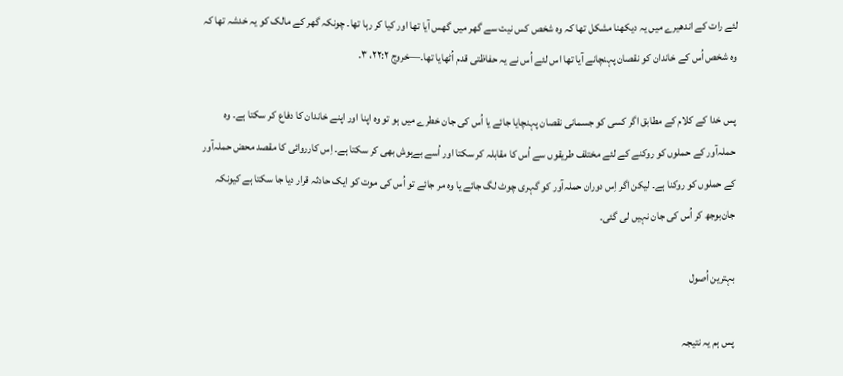لئے رات کے اندھیرے میں یہ دیکھنا مشکل تھا کہ وہ شخص کس نیت سے گھر میں گھس آیا تھا اور کیا کر رہا تھا۔ چونکہ گھر کے مالک کو یہ خدشہ تھا کہ وہ شخص اُس کے خاندان کو نقصان پہنچانے آیا تھا اس لئے اُس نے یہ حفاظتی قدم اُٹھایا تھا۔—خروج ۲۲:۲، ۳۔

پس خدا کے کلام کے مطابق اگر کسی کو جسمانی نقصان پہنچایا جائے یا اُس کی جان خطرے میں ہو تو وہ اپنا اور اپنے خاندان کا دفاع کر سکتا ہے۔ وہ حملہ‌آور کے حملوں کو روکنے کے لئے مختلف طریقوں سے اُس کا مقابلہ کر سکتا اور اُسے بےہوش بھی کر سکتا ہے۔ اِس کارروائی کا مقصد محض حملہ‌آور کے حملوں کو روکنا ہے۔ لیکن اگر اِس دوران حملہ‌آور کو گہری چوٹ لگ جائے یا وہ مر جائے تو اُس کی موت کو ایک حادثہ قرار دیا جا سکتا ہے کیونکہ جان‌بوجھ کر اُس کی جان نہیں لی گئی۔

بہترین اُصول

پس ہم یہ نتیجہ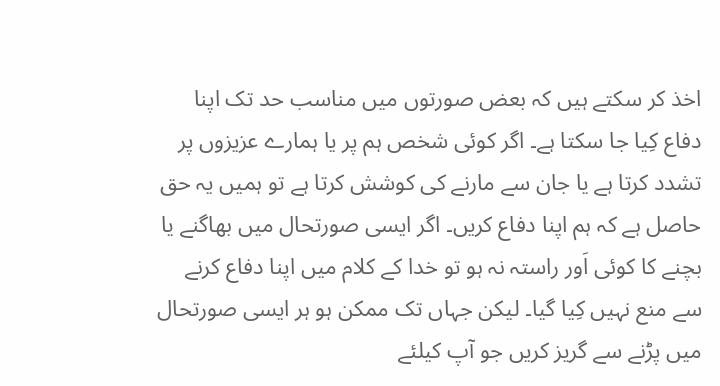اخذ کر سکتے ہیں کہ بعض صورتوں میں مناسب حد تک اپنا دفاع کِیا جا سکتا ہے۔ اگر کوئی شخص ہم پر یا ہمارے عزیزوں پر تشدد کرتا ہے یا جان سے مارنے کی کوشش کرتا ہے تو ہمیں یہ حق حاصل ہے کہ ہم اپنا دفاع کریں۔ اگر ایسی صورتحال میں بھاگنے یا بچنے کا کوئی اَور راستہ نہ ہو تو خدا کے کلام میں اپنا دفاع کرنے سے منع نہیں کِیا گیا۔ لیکن جہاں تک ممکن ہو ہر ایسی صورتحال میں پڑنے سے گریز کریں جو آپ کیلئے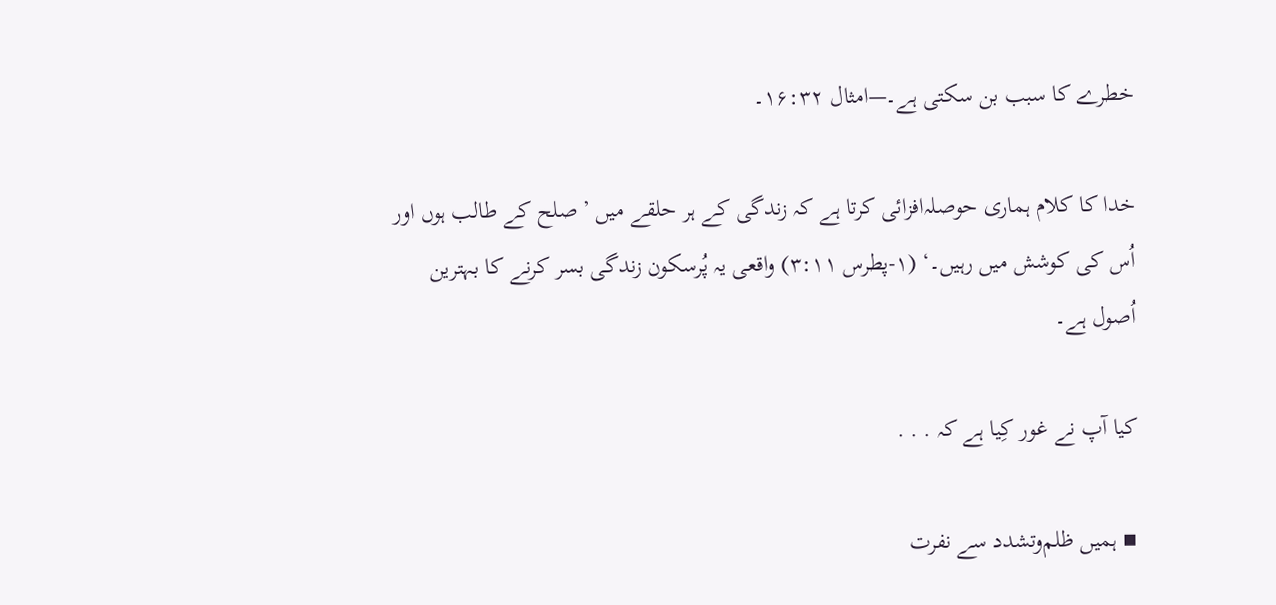خطرے کا سبب بن سکتی ہے۔—امثال ۱۶:۳۲۔

خدا کا کلام ہماری حوصلہ‌افزائی کرتا ہے کہ زندگی کے ہر حلقے میں ’صلح کے طالب ہوں اور اُس کی کوشش میں رہیں۔‘ (۱-پطرس ۳:۱۱) واقعی یہ پُرسکون زندگی بسر کرنے کا بہترین اُصول ہے۔

کیا آپ نے غور کِیا ہے کہ . . .

▪ ہمیں ظلم‌وتشدد سے نفرت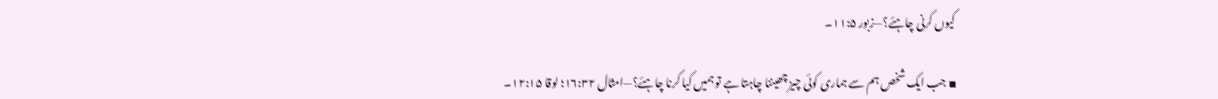کیوں کرنی چاہئے؟—زبور ۱۱:۵۔

▪ جب ایک شخص ہم سے ہماری کوئی چیز چھیننا چاہتا ہے تو ہمیں کیا کرنا چاہئے؟—امثال ۱۶:۳۲؛ لوقا ۱۲:۱۵۔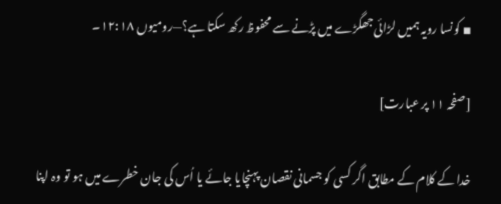▪ کونسا رویہ ہمیں لڑائی‌جھگڑے میں پڑنے سے محفوظ رکھ سکتا ہے؟—رومیوں ۱۲:۱۸۔

[صفحہ ۱۱ پر عبارت]

خدا کے کلام کے مطابق اگر کسی کو جسمانی نقصان پہنچایا جائے یا اُس کی جان خطرے میں ہو تو وہ اپنا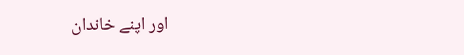اور اپنے خاندان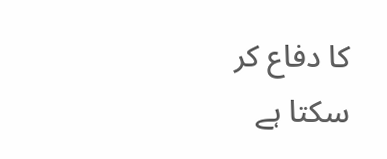کا دفاع کر سکتا ہے